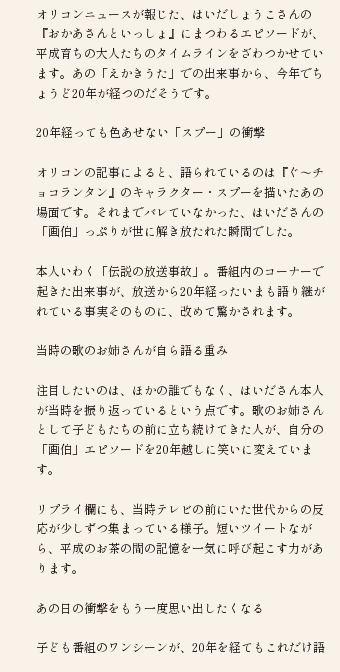オリコンニュースが報じた、はいだしょうこさんの『おかあさんといっしょ』にまつわるエピソードが、平成育ちの大人たちのタイムラインをざわつかせています。あの「えかきうた」での出来事から、今年でちょうど20年が経つのだそうです。

20年経っても色あせない「スプー」の衝撃

オリコンの記事によると、語られているのは『ぐ〜チョコランタン』のキャラクター・スプーを描いたあの場面です。それまでバレていなかった、はいださんの「画伯」っぷりが世に解き放たれた瞬間でした。

本人いわく「伝説の放送事故」。番組内のコーナーで起きた出来事が、放送から20年経ったいまも語り継がれている事実そのものに、改めて驚かされます。

当時の歌のお姉さんが自ら語る重み

注目したいのは、ほかの誰でもなく、はいださん本人が当時を振り返っているという点です。歌のお姉さんとして子どもたちの前に立ち続けてきた人が、自分の「画伯」エピソードを20年越しに笑いに変えています。

リプライ欄にも、当時テレビの前にいた世代からの反応が少しずつ集まっている様子。短いツイートながら、平成のお茶の間の記憶を一気に呼び起こす力があります。

あの日の衝撃をもう一度思い出したくなる

子ども番組のワンシーンが、20年を経てもこれだけ語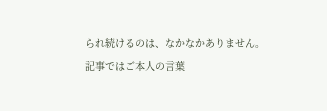られ続けるのは、なかなかありません。記事ではご本人の言葉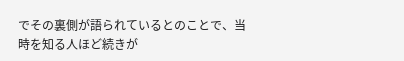でその裏側が語られているとのことで、当時を知る人ほど続きが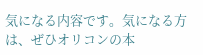気になる内容です。気になる方は、ぜひオリコンの本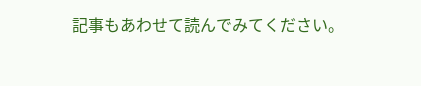記事もあわせて読んでみてください。